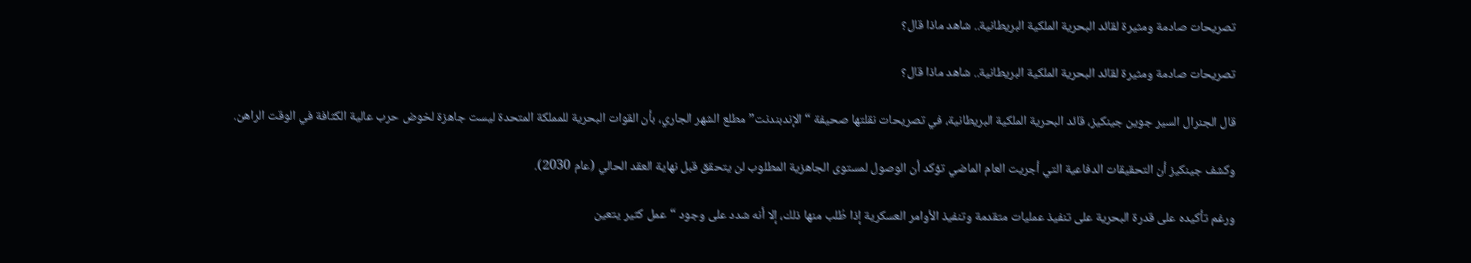تصريحات صادمة ومثيرة لقائد البحرية الملكية البريطانية.. شاهد ماذا قال؟

تصريحات صادمة ومثيرة لقائد البحرية الملكية البريطانية.. شاهد ماذا قال؟

قال الجنرال السير جوين جينكيز، قائد البحرية الملكية البريطانية، في تصريحات نقلتها صحيفة “الإندبندنت” مطلع الشهر الجاري، بأن القوات البحرية للمملكة المتحدة ليست جاهزة لخوض حرب عالية الكثافة في الوقت الراهن.

وكشف جينكيز أن التحقيقات الدفاعية التي أجريت العام الماضي تؤكد أن الوصول لمستوى الجاهزية المطلوب لن يتحقق قبل نهاية العقد الحالي (عام 2030).

ورغم تأكيده على قدرة البحرية على تنفيذ عمليات متقدمة وتنفيذ الأوامر العسكرية إذا طُلب منها ذلك، إلا أنه شدد على وجود “عمل كثير يتعين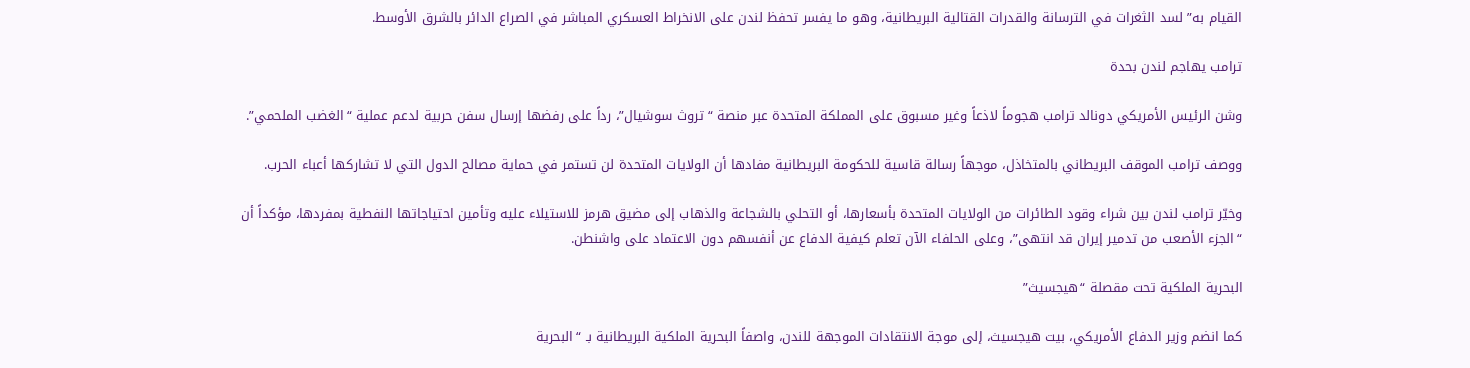القيام به” لسد الثغرات في الترسانة والقدرات القتالية البريطانية، وهو ما يفسر تحفظ لندن على الانخراط العسكري المباشر في الصراع الدائر بالشرق الأوسط.

ترامب يهاجم لندن بحدة

وشن الرئيس الأمريكي دونالد ترامب هجوماً لاذعاً وغير مسبوق على المملكة المتحدة عبر منصة “تروث سوشيال”، رداً على رفضها إرسال سفن حربية لدعم عملية “الغضب الملحمي”.

ووصف ترامب الموقف البريطاني بالمتخاذل، موجهاً رسالة قاسية للحكومة البريطانية مفادها أن الولايات المتحدة لن تستمر في حماية مصالح الدول التي لا تشاركها أعباء الحرب.

وخيّر ترامب لندن بين شراء وقود الطائرات من الولايات المتحدة بأسعارها، أو التحلي بالشجاعة والذهاب إلى مضيق هرمز للاستيلاء عليه وتأمين احتياجاتها النفطية بمفردها، مؤكداً أن “الجزء الأصعب من تدمير إيران قد انتهى”، وعلى الحلفاء الآن تعلم كيفية الدفاع عن أنفسهم دون الاعتماد على واشنطن.

البحرية الملكية تحت مقصلة “هيجسيث”

كما انضم وزير الدفاع الأمريكي، بيت هيجسيث، إلى موجة الانتقادات الموجهة للندن، واصفاً البحرية الملكية البريطانية بـ “البحرية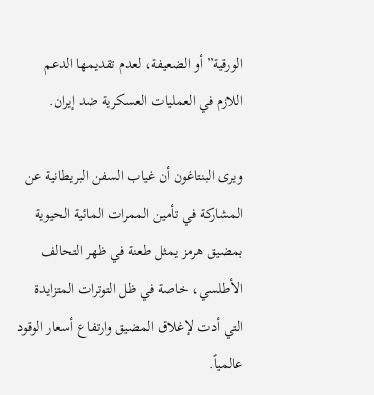الورقية” أو الضعيفة، لعدم تقديمها الدعم اللازم في العمليات العسكرية ضد إيران.

ويرى البنتاغون أن غياب السفن البريطانية عن المشاركة في تأمين الممرات المائية الحيوية بمضيق هرمز يمثل طعنة في ظهر التحالف الأطلسي، خاصة في ظل التوترات المتزايدة التي أدت لإغلاق المضيق وارتفاع أسعار الوقود عالمياً.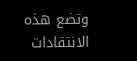وتضع هذه الانتقادات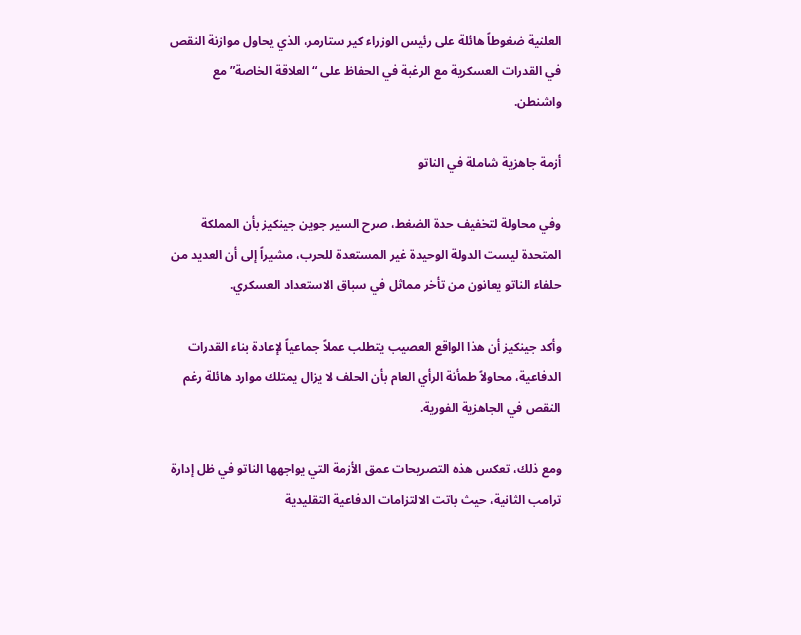العلنية ضغوطاً هائلة على رئيس الوزراء كير ستارمر، الذي يحاول موازنة النقص في القدرات العسكرية مع الرغبة في الحفاظ على “العلاقة الخاصة” مع واشنطن.

أزمة جاهزية شاملة في الناتو

وفي محاولة لتخفيف حدة الضغط، صرح السير جوين جينكيز بأن المملكة المتحدة ليست الدولة الوحيدة غير المستعدة للحرب، مشيراً إلى أن العديد من حلفاء الناتو يعانون من تأخر مماثل في سباق الاستعداد العسكري.

وأكد جينكيز أن هذا الواقع العصيب يتطلب عملاً جماعياً لإعادة بناء القدرات الدفاعية، محاولاً طمأنة الرأي العام بأن الحلف لا يزال يمتلك موارد هائلة رغم النقص في الجاهزية الفورية.

ومع ذلك، تعكس هذه التصريحات عمق الأزمة التي يواجهها الناتو في ظل إدارة ترامب الثانية، حيث باتت الالتزامات الدفاعية التقليدية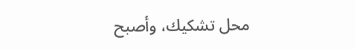محل تشكيك، وأصبح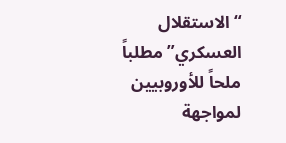“الاستقلال العسكري” مطلباً ملحاً للأوروبيين لمواجهة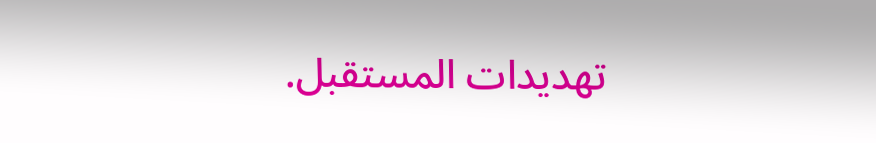تهديدات المستقبل.